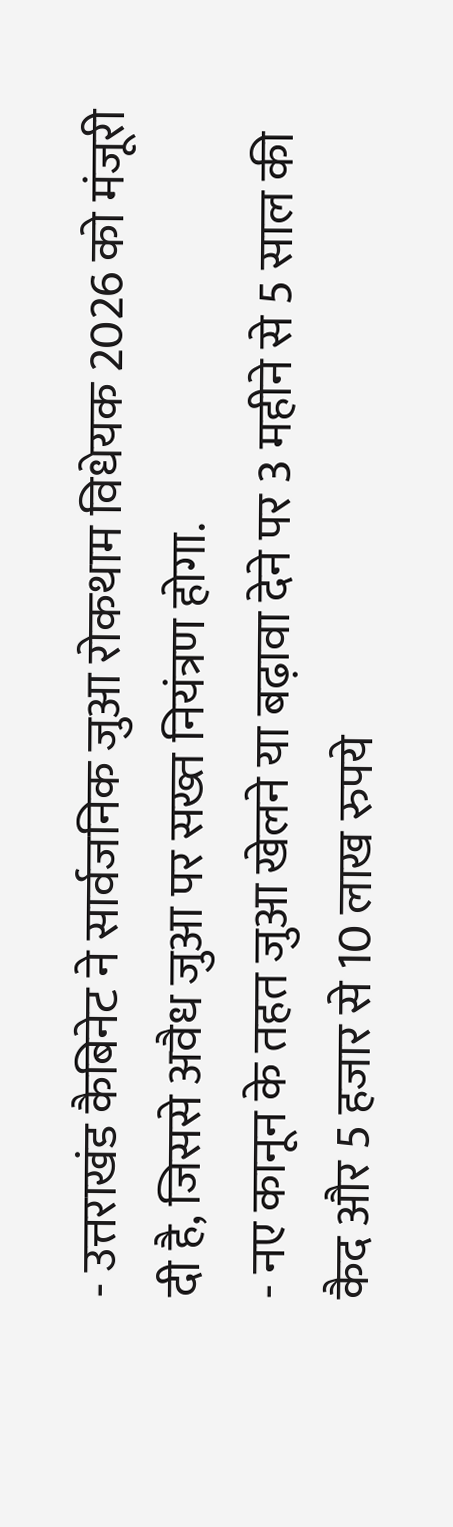- उत्तराखंड कैबिनेट ने सार्वजनिक जुआ रोकथाम विधेयक 2026 को मंजूरी दी है, जिससे अवैध जुआ पर सख्त नियंत्रण होगा.
- नए कानून के तहत जुआ खेलने या बढ़ावा देने पर 3 महीने से 5 साल की कैद और 5 हजार से 10 लाख रुपये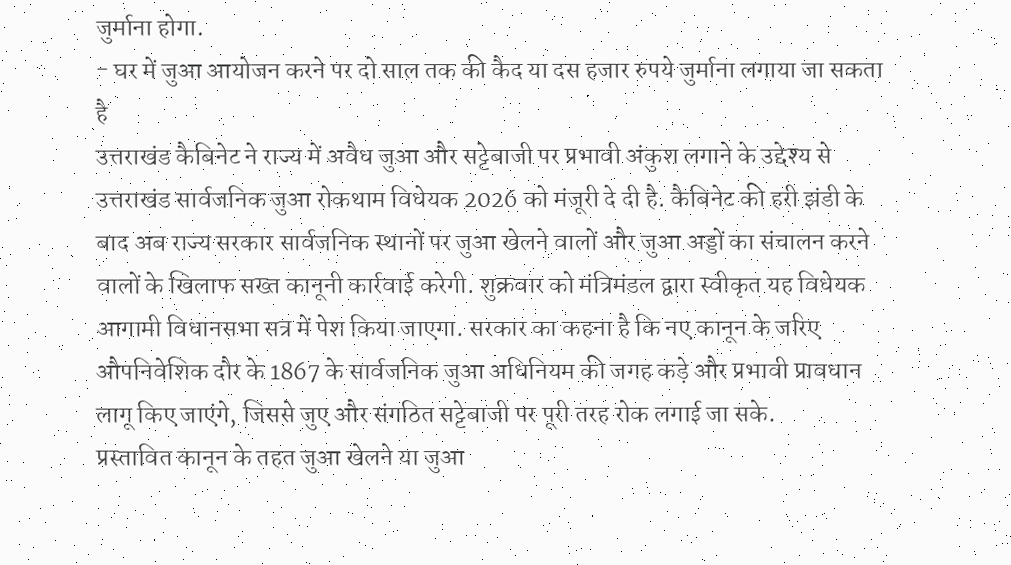जुर्माना होगा.
- घर में जुआ आयोजन करने पर दो साल तक की कैद या दस हजार रुपये जुर्माना लगाया जा सकता है
उत्तराखंड कैबिनेट ने राज्य में अवैध जुआ और सट्टेबाजी पर प्रभावी अंकुश लगाने के उद्देश्य से उत्तराखंड सार्वजनिक जुआ रोकथाम विधेयक 2026 को मंजूरी दे दी है. कैबिनेट की हरी झंडी के बाद अब राज्य सरकार सार्वजनिक स्थानों पर जुआ खेलने वालों और जुआ अड्डों का संचालन करने वालों के खिलाफ सख्त कानूनी कार्रवाई करेगी. शुक्रवार को मंत्रिमंडल द्वारा स्वीकृत यह विधेयक आगामी विधानसभा सत्र में पेश किया जाएगा. सरकार का कहना है कि नए कानून के जरिए औपनिवेशिक दौर के 1867 के सार्वजनिक जुआ अधिनियम की जगह कड़े और प्रभावी प्रावधान लागू किए जाएंगे, जिससे जुए और संगठित सट्टेबाजी पर पूरी तरह रोक लगाई जा सके.
प्रस्तावित कानून के तहत जुआ खेलने या जुआ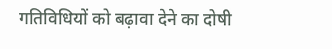गतिविधियों को बढ़ावा देने का दोषी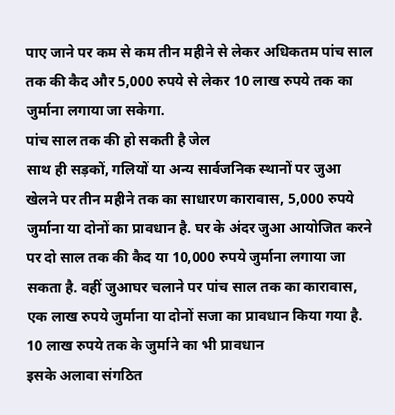पाए जाने पर कम से कम तीन महीने से लेकर अधिकतम पांच साल तक की कैद और 5,000 रुपये से लेकर 10 लाख रुपये तक का जुर्माना लगाया जा सकेगा.
पांच साल तक की हो सकती है जेल
साथ ही सड़कों, गलियों या अन्य सार्वजनिक स्थानों पर जुआ खेलने पर तीन महीने तक का साधारण कारावास, 5,000 रुपये जुर्माना या दोनों का प्रावधान है. घर के अंदर जुआ आयोजित करने पर दो साल तक की कैद या 10,000 रुपये जुर्माना लगाया जा सकता है. वहीं जुआघर चलाने पर पांच साल तक का कारावास, एक लाख रुपये जुर्माना या दोनों सजा का प्रावधान किया गया है.
10 लाख रुपये तक के जुर्माने का भी प्रावधान
इसके अलावा संगठित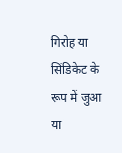गिरोह या सिंडिकेट के रूप में जुआ या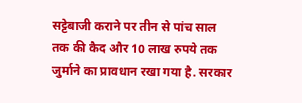सट्टेबाजी कराने पर तीन से पांच साल तक की कैद और 10 लाख रुपये तक जुर्माने का प्रावधान रखा गया है. सरकार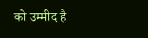को उम्मीद है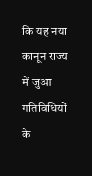कि यह नया कानून राज्य में जुआ गतिविधियों के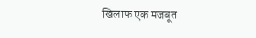खिलाफ एक मजबूत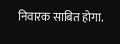निवारक साबित होगा.